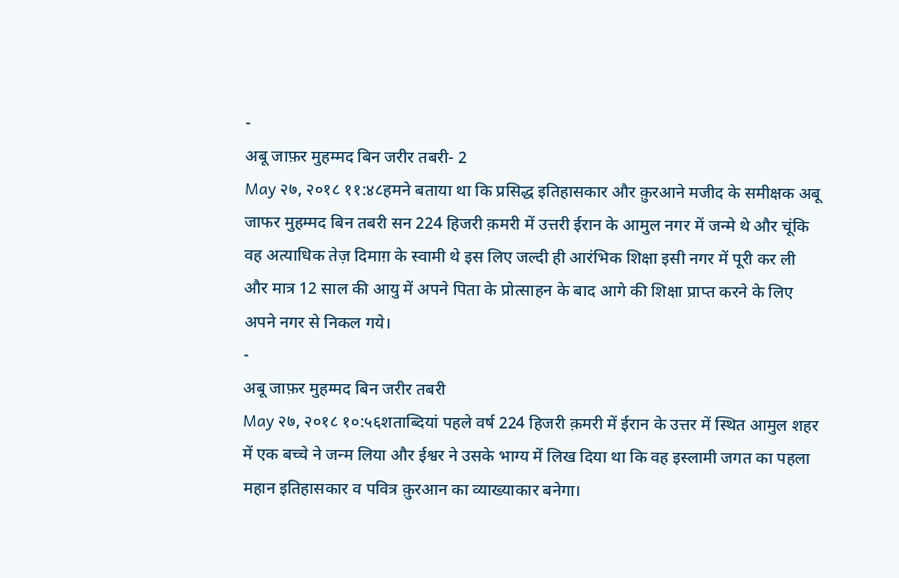-
अबू जाफ़र मुहम्मद बिन जरीर तबरी- 2
May २७, २०१८ ११:४८हमने बताया था कि प्रसिद्ध इतिहासकार और क़ुरआने मजीद के समीक्षक अबू जाफर मुहम्मद बिन तबरी सन 224 हिजरी क़मरी में उत्तरी ईरान के आमुल नगर में जन्मे थे और चूंकि वह अत्याधिक तेज़ दिमाग़ के स्वामी थे इस लिए जल्दी ही आरंभिक शिक्षा इसी नगर में पूरी कर ली और मात्र 12 साल की आयु में अपने पिता के प्रोत्साहन के बाद आगे की शिक्षा प्राप्त करने के लिए अपने नगर से निकल गये।
-
अबू जाफ़र मुहम्मद बिन जरीर तबरी
May २७, २०१८ १०:५६शताब्दियां पहले वर्ष 224 हिजरी क़मरी में ईरान के उत्तर में स्थित आमुल शहर में एक बच्चे ने जन्म लिया और ईश्वर ने उसके भाग्य में लिख दिया था कि वह इस्लामी जगत का पहला महान इतिहासकार व पवित्र क़ुरआन का व्याख्याकार बनेगा।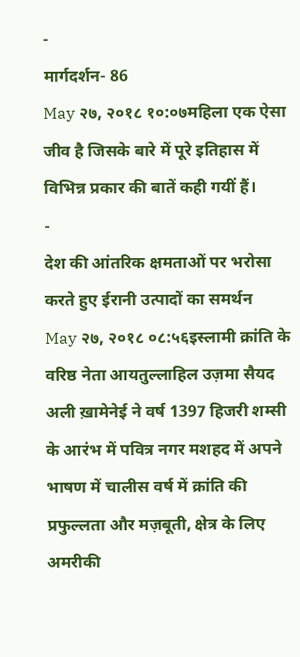-
मार्गदर्शन- 86
May २७, २०१८ १०:०७महिला एक ऐसा जीव है जिसके बारे में पूरे इतिहास में विभिन्न प्रकार की बातें कही गयीं हैं।
-
देश की आंतरिक क्षमताओं पर भरोसा करते हुए ईरानी उत्पादों का समर्थन
May २७, २०१८ ०८:५६इस्लामी क्रांति के वरिष्ठ नेता आयतुल्लाहिल उज़मा सैयद अली ख़ामेनेई ने वर्ष 1397 हिजरी शम्सी के आरंभ में पवित्र नगर मशहद में अपने भाषण में चालीस वर्ष में क्रांति की प्रफुल्लता और मज़बूती, क्षेत्र के लिए अमरीकी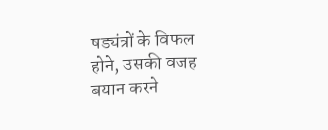षड्यंत्रों के विफल होने, उसकी वजह बयान करने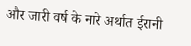और जारी वर्ष के नारे अर्थात ईरानी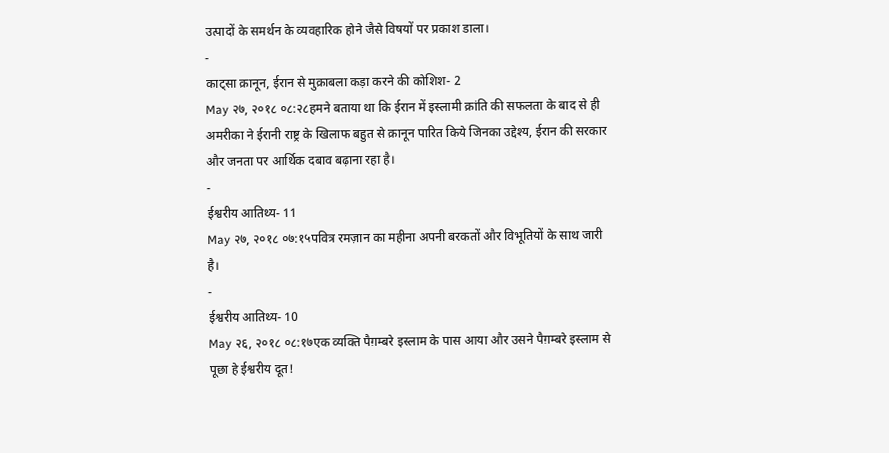उत्पादों के समर्थन के व्यवहारिक होने जैसे विषयों पर प्रकाश डाला।
-
काट्सा क़ानून, ईरान से मुक़ाबला कड़ा करने की कोशिश- 2
May २७, २०१८ ०८:२८हमने बताया था कि ईरान में इस्लामी क्रांति की सफलता के बाद से ही अमरीका ने ईरानी राष्ट्र के खिलाफ बहुत से क़ानून पारित किये जिनका उद्देश्य, ईरान की सरकार और जनता पर आर्थिक दबाव बढ़ाना रहा है।
-
ईश्वरीय आतिथ्य- 11
May २७, २०१८ ०७:१५पवित्र रमज़ान का महीना अपनी बरकतों और विभूतियों के साथ जारी है।
-
ईश्वरीय आतिथ्य- 10
May २६, २०१८ ०८:१७एक व्यक्ति पैग़म्बरे इस्लाम के पास आया और उसने पैग़म्बरे इस्लाम से पूछा हे ईश्वरीय दूत!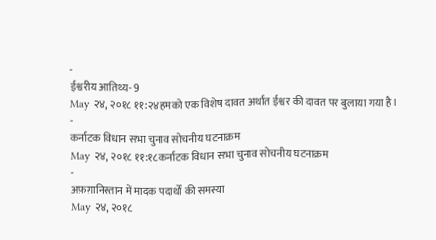-
ईश्वरीय आतिथ्य- 9
May २४, २०१८ ११:२४हमको एक विशेष दावत अर्थात ईश्वर की दावत पर बुलाया गया है।
-
कर्नाटक विधान सभा चुनाव सोचनीय घटनाक्रम
May २४, २०१८ ११:१८कर्नाटक विधान सभा चुनाव सोचनीय घटनाक्रम
-
अफ़ग़ानिस्तान में मादक पदार्थों की समस्या
May २४, २०१८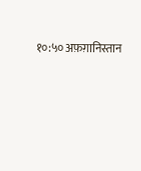१०:५०अफ़ग़ानिस्तान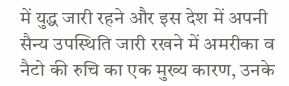में युद्ध जारी रहने और इस देश में अपनी सैन्य उपस्थिति जारी रखने में अमरीका व नैटो की रुचि का एक मुख्य कारण, उनके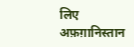लिए अफ़ग़ानिस्तान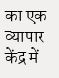का एक व्यापार केंद्र में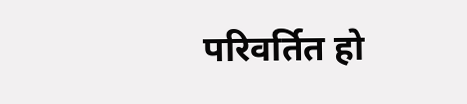परिवर्तित हो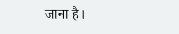जाना है।